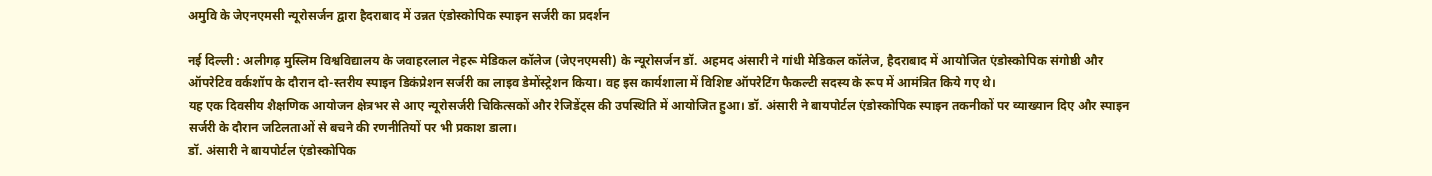अमुवि के जेएनएमसी न्यूरोसर्जन द्वारा हैदराबाद में उन्नत एंडोस्कोपिक स्पाइन सर्जरी का प्रदर्शन

नई दिल्ली : अलीगढ़ मुस्लिम विश्वविद्यालय के जवाहरलाल नेहरू मेडिकल कॉलेज (जेएनएमसी) के न्यूरोसर्जन डॉ. अहमद अंसारी ने गांधी मेडिकल कॉलेज, हैदराबाद में आयोजित एंडोस्कोपिक संगोष्ठी और ऑपरेटिव वर्कशॉप के दौरान दो-स्तरीय स्पाइन डिकंप्रेशन सर्जरी का लाइव डेमोंस्ट्रेशन किया। वह इस कार्यशाला में विशिष्ट ऑपरेटिंग फैकल्टी सदस्य के रूप में आमंत्रित किये गए थे।
यह एक दिवसीय शैक्षणिक आयोजन क्षेत्रभर से आए न्यूरोसर्जरी चिकित्सकों और रेजिडेंट्स की उपस्थिति में आयोजित हुआ। डॉ. अंसारी ने बायपोर्टल एंडोस्कोपिक स्पाइन तकनीकों पर व्याख्यान दिए और स्पाइन सर्जरी के दौरान जटिलताओं से बचने की रणनीतियों पर भी प्रकाश डाला।
डॉ. अंसारी ने बायपोर्टल एंडोस्कोपिक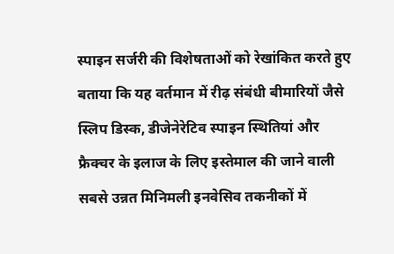स्पाइन सर्जरी की विशेषताओं को रेखांकित करते हुए बताया कि यह वर्तमान में रीढ़ संबंधी बीमारियों जैसे स्लिप डिस्क, डीजेनेरेटिव स्पाइन स्थितियां और फ्रैक्चर के इलाज के लिए इस्तेमाल की जाने वाली सबसे उन्नत मिनिमली इनवेसिव तकनीकों में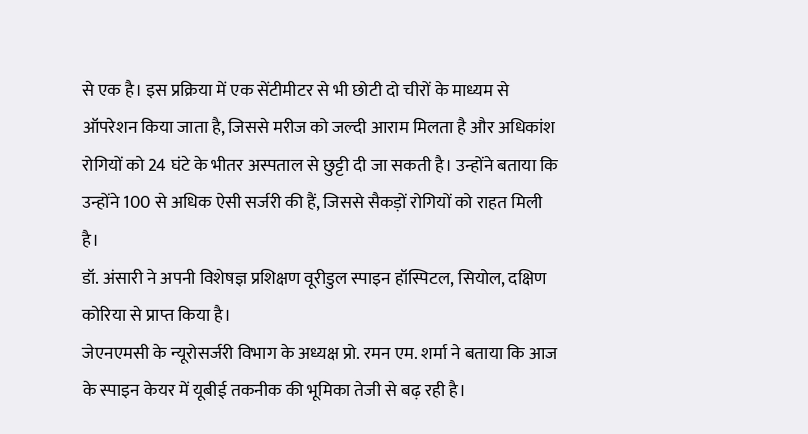से एक है। इस प्रक्रिया में एक सेंटीमीटर से भी छोटी दो चीरों के माध्यम से ऑपरेशन किया जाता है, जिससे मरीज को जल्दी आराम मिलता है और अधिकांश रोगियों को 24 घंटे के भीतर अस्पताल से छुट्टी दी जा सकती है। उन्होंने बताया कि उन्होंने 100 से अधिक ऐसी सर्जरी की हैं, जिससे सैकड़ों रोगियों को राहत मिली है।
डॉ. अंसारी ने अपनी विशेषज्ञ प्रशिक्षण वूरीडुल स्पाइन हॉस्पिटल, सियोल, दक्षिण कोरिया से प्राप्त किया है।
जेएनएमसी के न्यूरोसर्जरी विभाग के अध्यक्ष प्रो. रमन एम. शर्मा ने बताया कि आज के स्पाइन केयर में यूबीई तकनीक की भूमिका तेजी से बढ़ रही है।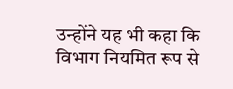उन्होंने यह भी कहा कि विभाग नियमित रूप से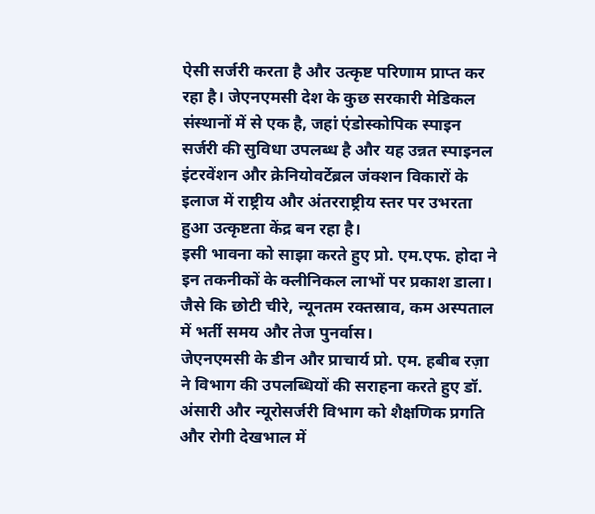ऐसी सर्जरी करता है और उत्कृष्ट परिणाम प्राप्त कर रहा है। जेएनएमसी देश के कुछ सरकारी मेडिकल संस्थानों में से एक है, जहां एंडोस्कोपिक स्पाइन सर्जरी की सुविधा उपलब्ध है और यह उन्नत स्पाइनल इंटरवेंशन और क्रेनियोवर्टेब्रल जंक्शन विकारों के इलाज में राष्ट्रीय और अंतरराष्ट्रीय स्तर पर उभरता हुआ उत्कृष्टता केंद्र बन रहा है।
इसी भावना को साझा करते हुए प्रो. एम.एफ. होदा ने इन तकनीकों के क्लीनिकल लाभों पर प्रकाश डाला। जैसे कि छोटी चीरे, न्यूनतम रक्तस्राव, कम अस्पताल में भर्ती समय और तेज पुनर्वास।
जेएनएमसी के डीन और प्राचार्य प्रो. एम. हबीब रज़ा ने विभाग की उपलब्धियों की सराहना करते हुए डॉ. अंसारी और न्यूरोसर्जरी विभाग को शैक्षणिक प्रगति और रोगी देखभाल में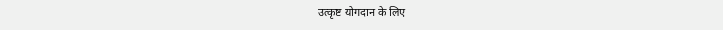उत्कृष्ट योगदान के लिए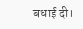बधाई दी।